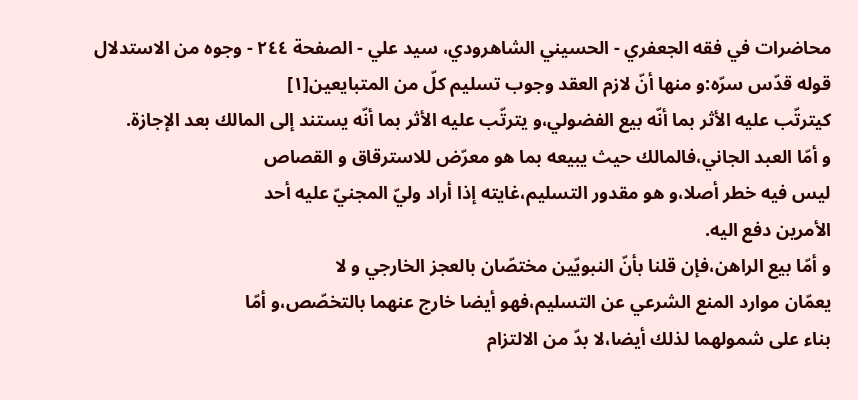محاضرات في فقه الجعفري - الحسيني الشاهرودي، سيد علي - الصفحة ٢٤٤ - وجوه من الاستدلال
قوله قدّس سرّه:و منها أنّ لازم العقد وجوب تسليم كلّ من المتبايعين[١]
كيترتّب عليه الأثر بما أنّه بيع الفضولي،و يترتّب عليه الأثر بما أنّه يستند إلى المالك بعد الإجازة.
و أمّا العبد الجاني،فالمالك حيث يبيعه بما هو معرّض للاسترقاق و القصاص
ليس فيه خطر أصلا،و هو مقدور التسليم،غايته إذا أراد وليّ المجنيّ عليه أحد
الأمرين دفع اليه.
و أمّا بيع الراهن،فإن قلنا بأنّ النبويّين مختصّان بالعجز الخارجي و لا
يعمّان موارد المنع الشرعي عن التسليم،فهو أيضا خارج عنهما بالتخصّص،و أمّا
بناء على شمولهما لذلك أيضا،لا بدّ من الالتزام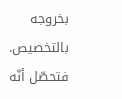بخروجه بالتخصيص.
فتحصّل أنّه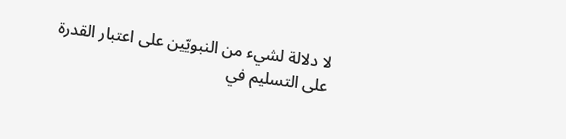لا دلالة لشيء من النبويّين على اعتبار القدرة على التسليم في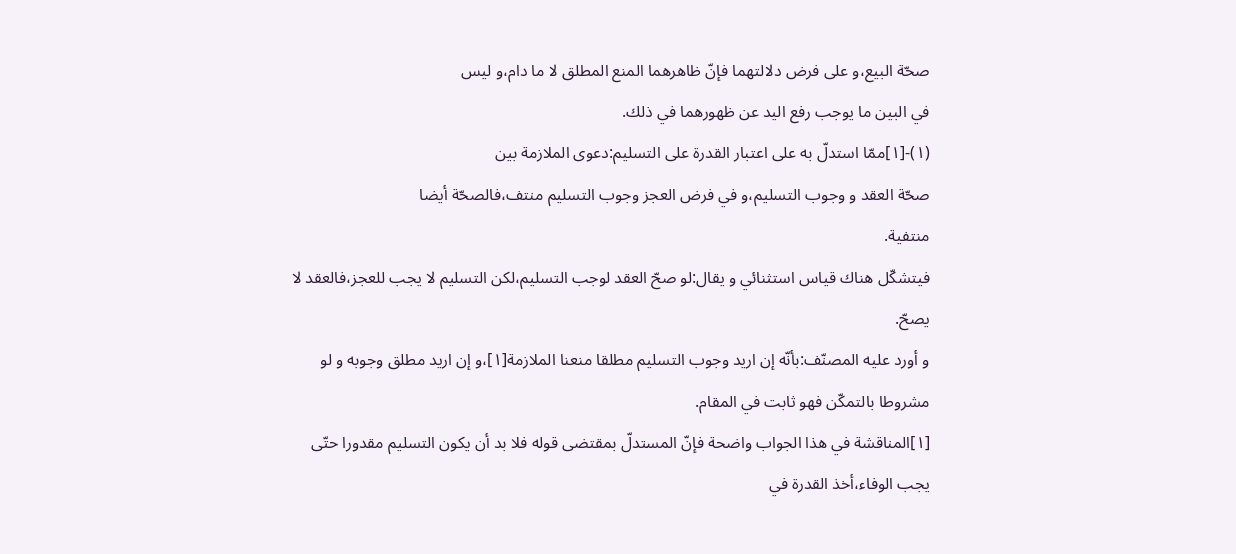صحّة البيع،و على فرض دلالتهما فإنّ ظاهرهما المنع المطلق لا ما دام،و ليس
في البين ما يوجب رفع اليد عن ظهورهما في ذلك.
(١)-[١]ممّا استدلّ به على اعتبار القدرة على التسليم:دعوى الملازمة بين
صحّة العقد و وجوب التسليم،و في فرض العجز وجوب التسليم منتف،فالصحّة أيضا
منتفية.
فيتشكّل هناك قياس استثنائي و يقال:لو صحّ العقد لوجب التسليم،لكن التسليم لا يجب للعجز،فالعقد لا يصحّ.
و أورد عليه المصنّف:بأنّه إن اريد وجوب التسليم مطلقا منعنا الملازمة[١]،و إن اريد مطلق وجوبه و لو مشروطا بالتمكّن فهو ثابت في المقام.
[١]المناقشة في هذا الجواب واضحة فإنّ المستدلّ بمقتضى قوله فلا بد أن يكون التسليم مقدورا حتّى يجب الوفاء،أخذ القدرة في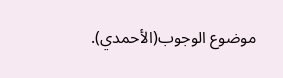موضوع الوجوب(الأحمدي).